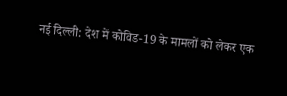नई दिल्ली: देश में कोविड-19 के मामलों को लेकर एक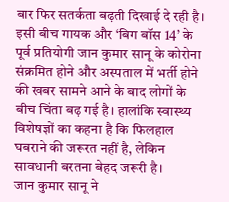बार फिर सतर्कता बढ़ती दिखाई दे रही है। इसी बीच गायक और ‘बिग बॉस 14’ के पूर्व प्रतियोगी जान कुमार सानू के कोरोना संक्रमित होने और अस्पताल में भर्ती होने की खबर सामने आने के बाद लोगों के बीच चिंता बढ़ गई है। हालांकि स्वास्थ्य विशेषज्ञों का कहना है कि फिलहाल घबराने की जरूरत नहीं है, लेकिन सावधानी बरतना बेहद जरूरी है।
जान कुमार सानू ने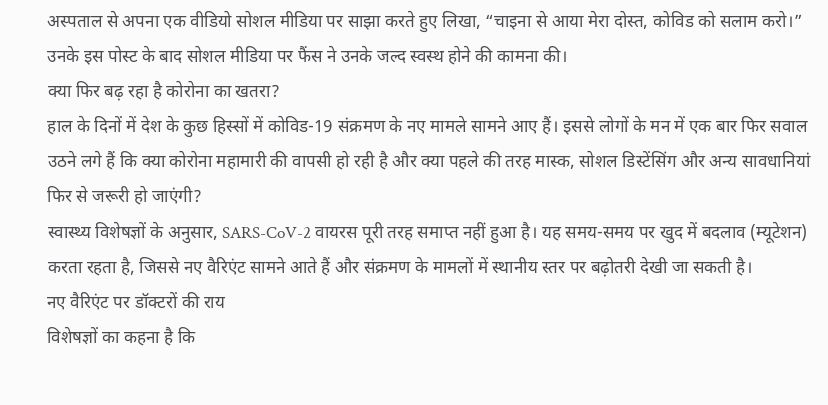अस्पताल से अपना एक वीडियो सोशल मीडिया पर साझा करते हुए लिखा, “चाइना से आया मेरा दोस्त, कोविड को सलाम करो।” उनके इस पोस्ट के बाद सोशल मीडिया पर फैंस ने उनके जल्द स्वस्थ होने की कामना की।
क्या फिर बढ़ रहा है कोरोना का खतरा?
हाल के दिनों में देश के कुछ हिस्सों में कोविड-19 संक्रमण के नए मामले सामने आए हैं। इससे लोगों के मन में एक बार फिर सवाल उठने लगे हैं कि क्या कोरोना महामारी की वापसी हो रही है और क्या पहले की तरह मास्क, सोशल डिस्टेंसिंग और अन्य सावधानियां फिर से जरूरी हो जाएंगी?
स्वास्थ्य विशेषज्ञों के अनुसार, SARS-CoV-2 वायरस पूरी तरह समाप्त नहीं हुआ है। यह समय-समय पर खुद में बदलाव (म्यूटेशन) करता रहता है, जिससे नए वैरिएंट सामने आते हैं और संक्रमण के मामलों में स्थानीय स्तर पर बढ़ोतरी देखी जा सकती है।
नए वैरिएंट पर डॉक्टरों की राय
विशेषज्ञों का कहना है कि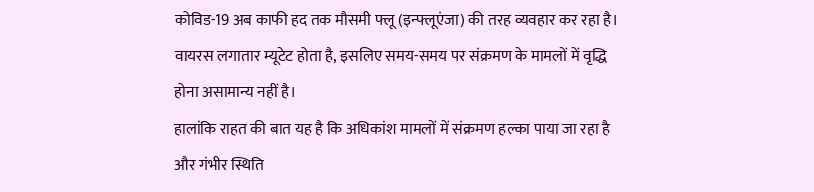कोविड-19 अब काफी हद तक मौसमी फ्लू (इन्फ्लूएंजा) की तरह व्यवहार कर रहा है। वायरस लगातार म्यूटेट होता है, इसलिए समय-समय पर संक्रमण के मामलों में वृद्धि होना असामान्य नहीं है।
हालांकि राहत की बात यह है कि अधिकांश मामलों में संक्रमण हल्का पाया जा रहा है और गंभीर स्थिति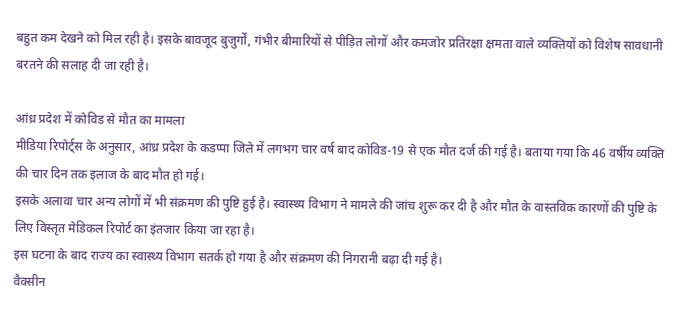बहुत कम देखने को मिल रही है। इसके बावजूद बुजुर्गों, गंभीर बीमारियों से पीड़ित लोगों और कमजोर प्रतिरक्षा क्षमता वाले व्यक्तियों को विशेष सावधानी बरतने की सलाह दी जा रही है।

आंध्र प्रदेश में कोविड से मौत का मामला
मीडिया रिपोर्ट्स के अनुसार, आंध्र प्रदेश के कडप्पा जिले में लगभग चार वर्ष बाद कोविड-19 से एक मौत दर्ज की गई है। बताया गया कि 46 वर्षीय व्यक्ति की चार दिन तक इलाज के बाद मौत हो गई।
इसके अलावा चार अन्य लोगों में भी संक्रमण की पुष्टि हुई है। स्वास्थ्य विभाग ने मामले की जांच शुरू कर दी है और मौत के वास्तविक कारणों की पुष्टि के लिए विस्तृत मेडिकल रिपोर्ट का इंतजार किया जा रहा है।
इस घटना के बाद राज्य का स्वास्थ्य विभाग सतर्क हो गया है और संक्रमण की निगरानी बढ़ा दी गई है।
वैक्सीन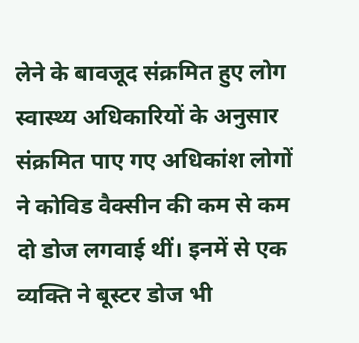लेने के बावजूद संक्रमित हुए लोग
स्वास्थ्य अधिकारियों के अनुसार संक्रमित पाए गए अधिकांश लोगों ने कोविड वैक्सीन की कम से कम दो डोज लगवाई थीं। इनमें से एक व्यक्ति ने बूस्टर डोज भी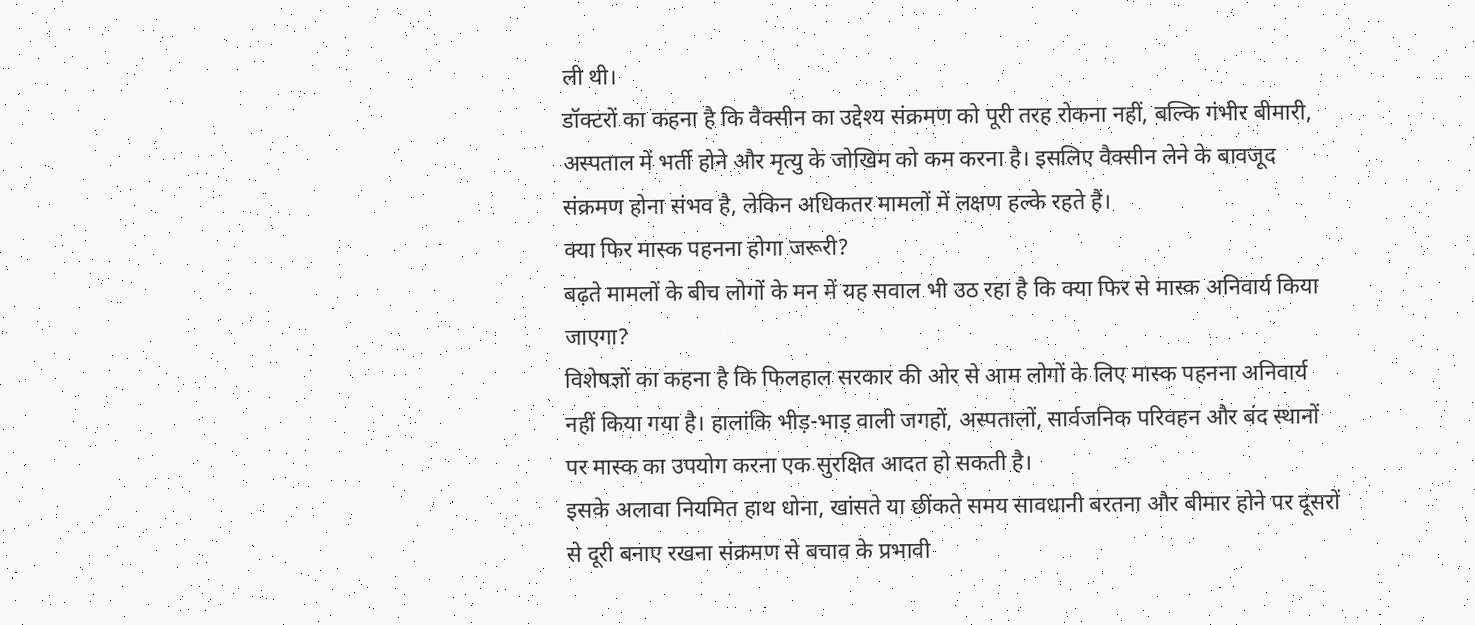ली थी।
डॉक्टरों का कहना है कि वैक्सीन का उद्देश्य संक्रमण को पूरी तरह रोकना नहीं, बल्कि गंभीर बीमारी, अस्पताल में भर्ती होने और मृत्यु के जोखिम को कम करना है। इसलिए वैक्सीन लेने के बावजूद संक्रमण होना संभव है, लेकिन अधिकतर मामलों में लक्षण हल्के रहते हैं।
क्या फिर मास्क पहनना होगा जरूरी?
बढ़ते मामलों के बीच लोगों के मन में यह सवाल भी उठ रहा है कि क्या फिर से मास्क अनिवार्य किया जाएगा?
विशेषज्ञों का कहना है कि फिलहाल सरकार की ओर से आम लोगों के लिए मास्क पहनना अनिवार्य नहीं किया गया है। हालांकि भीड़-भाड़ वाली जगहों, अस्पतालों, सार्वजनिक परिवहन और बंद स्थानों पर मास्क का उपयोग करना एक सुरक्षित आदत हो सकती है।
इसके अलावा नियमित हाथ धोना, खांसते या छींकते समय सावधानी बरतना और बीमार होने पर दूसरों से दूरी बनाए रखना संक्रमण से बचाव के प्रभावी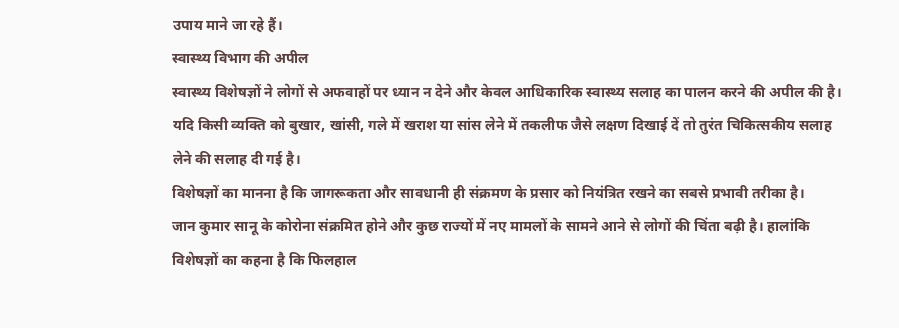उपाय माने जा रहे हैं।
स्वास्थ्य विभाग की अपील
स्वास्थ्य विशेषज्ञों ने लोगों से अफवाहों पर ध्यान न देने और केवल आधिकारिक स्वास्थ्य सलाह का पालन करने की अपील की है। यदि किसी व्यक्ति को बुखार, खांसी, गले में खराश या सांस लेने में तकलीफ जैसे लक्षण दिखाई दें तो तुरंत चिकित्सकीय सलाह लेने की सलाह दी गई है।
विशेषज्ञों का मानना है कि जागरूकता और सावधानी ही संक्रमण के प्रसार को नियंत्रित रखने का सबसे प्रभावी तरीका है।
जान कुमार सानू के कोरोना संक्रमित होने और कुछ राज्यों में नए मामलों के सामने आने से लोगों की चिंता बढ़ी है। हालांकि विशेषज्ञों का कहना है कि फिलहाल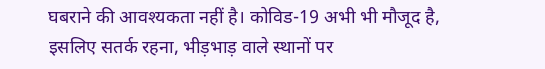घबराने की आवश्यकता नहीं है। कोविड-19 अभी भी मौजूद है, इसलिए सतर्क रहना, भीड़भाड़ वाले स्थानों पर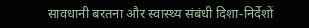सावधानी बरतना और स्वास्थ्य संबंधी दिशा-निर्देशों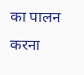का पालन करना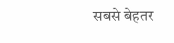सबसे बेहतर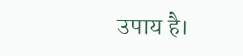उपाय है।